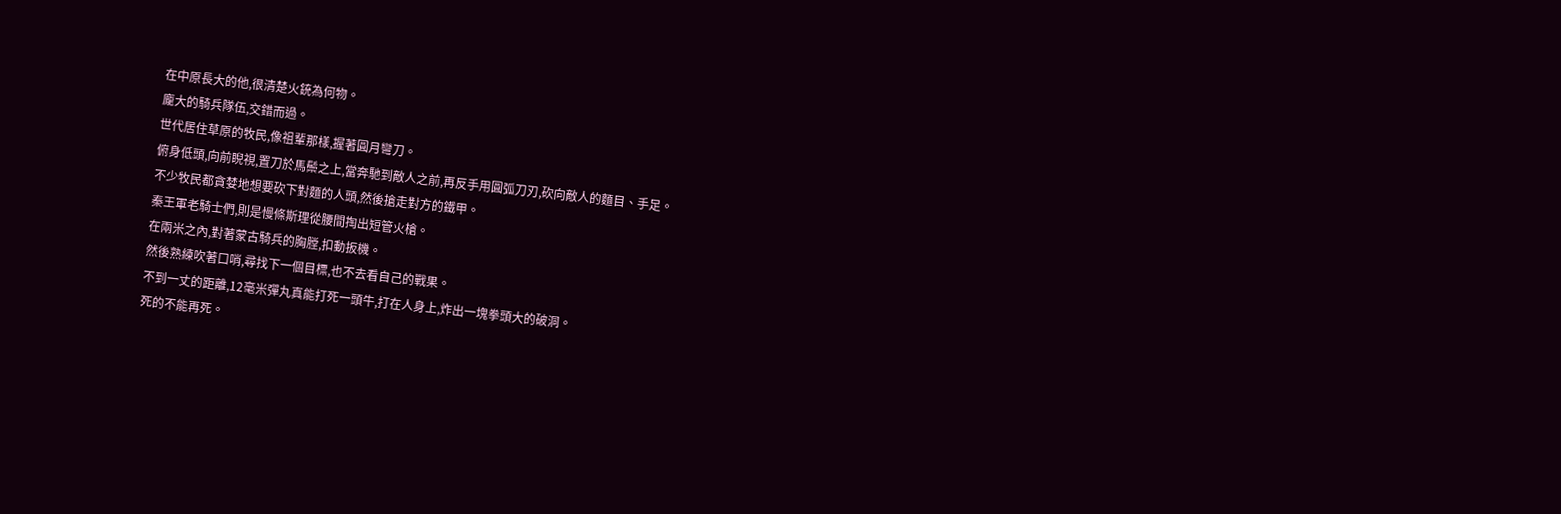在中原長大的他,很清楚火銃為何物。
龐大的騎兵隊伍,交錯而過。
世代居住草原的牧民,像祖輩那樣,握著圓月彎刀。
俯身低頭,向前睨視,置刀於馬鬃之上,當奔馳到敵人之前,再反手用圓弧刀刃,砍向敵人的麵目、手足。
不少牧民都貪婪地想要砍下對麵的人頭,然後搶走對方的鐵甲。
秦王軍老騎士們,則是慢條斯理從腰間掏出短管火槍。
在兩米之內,對著蒙古騎兵的胸膛,扣動扳機。
然後熟練吹著口哨,尋找下一個目標,也不去看自己的戰果。
不到一丈的距離,12毫米彈丸真能打死一頭牛,打在人身上,炸出一塊拳頭大的破洞。
死的不能再死。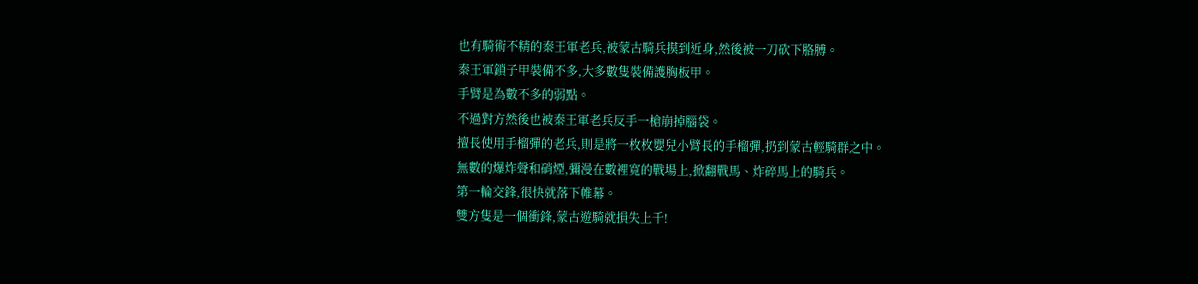也有騎術不精的秦王軍老兵,被蒙古騎兵摸到近身,然後被一刀砍下胳膊。
秦王軍鎖子甲裝備不多,大多數隻裝備護胸板甲。
手臂是為數不多的弱點。
不過對方然後也被秦王軍老兵反手一槍崩掉腦袋。
擅長使用手榴彈的老兵,則是將一枚枚嬰兒小臂長的手榴彈,扔到蒙古輕騎群之中。
無數的爆炸聲和硝煙,彌漫在數裡寬的戰場上,掀翻戰馬、炸碎馬上的騎兵。
第一輪交鋒,很快就落下帷幕。
雙方隻是一個衝鋒,蒙古遊騎就損失上千!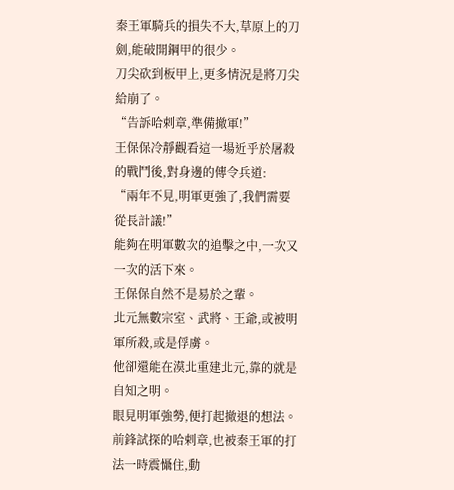秦王軍騎兵的損失不大,草原上的刀劍,能破開鋼甲的很少。
刀尖砍到板甲上,更多情況是將刀尖給崩了。
“告訴哈剌章,準備撤軍!”
王保保冷靜觀看這一場近乎於屠殺的戰鬥後,對身邊的傳令兵道:
“兩年不見,明軍更強了,我們需要從長計議!”
能夠在明軍數次的追擊之中,一次又一次的活下來。
王保保自然不是易於之輩。
北元無數宗室、武將、王爺,或被明軍所殺,或是俘虜。
他卻還能在漠北重建北元,靠的就是自知之明。
眼見明軍強勢,便打起撤退的想法。
前鋒試探的哈剌章,也被秦王軍的打法一時震懾住,動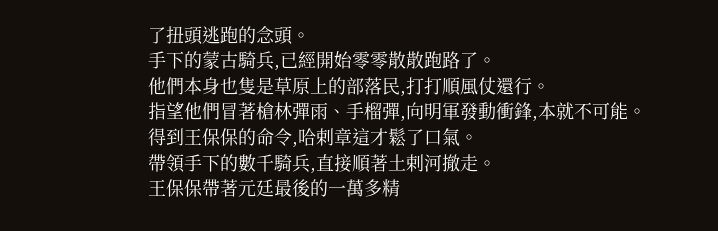了扭頭逃跑的念頭。
手下的蒙古騎兵,已經開始零零散散跑路了。
他們本身也隻是草原上的部落民,打打順風仗還行。
指望他們冒著槍林彈雨、手榴彈,向明軍發動衝鋒,本就不可能。
得到王保保的命令,哈剌章這才鬆了口氣。
帶領手下的數千騎兵,直接順著土剌河撤走。
王保保帶著元廷最後的一萬多精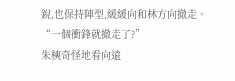銳,也保持陣型,緩緩向和林方向撤走。
“一個衝鋒就撤走了?”
朱樉奇怪地看向遠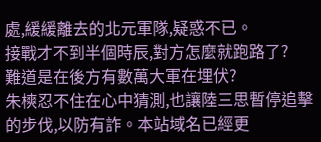處,緩緩離去的北元軍隊,疑惑不已。
接戰才不到半個時辰,對方怎麼就跑路了?
難道是在後方有數萬大軍在埋伏?
朱樉忍不住在心中猜測,也讓陸三思暫停追擊的步伐,以防有詐。本站域名已經更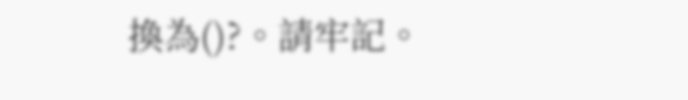換為()?。請牢記。